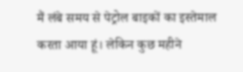मैं लंबे समय से पेट्रोल बाइकों का इस्तेमाल करता आया हूं। लेकिन कुछ महीने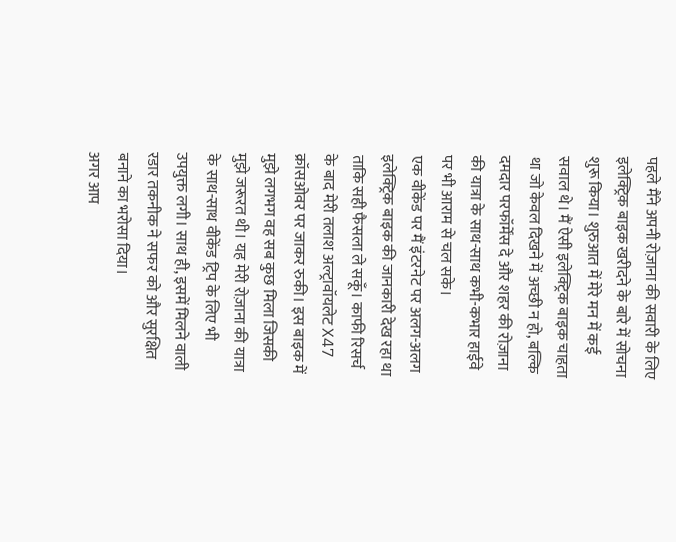पहले मैंने अपनी रोज़ाना की सवारी के लिए इलेक्ट्रिक बाइक खरीदने के बारे में सोचना शुरू किया। शुरुआत में मेरे मन में कई सवाल थे। मैं ऐसी इलेक्ट्रिक बाइक चाहता था जो केवल दिखने में अच्छी न हो, बल्कि दमदार परफॉर्मेंस दे और शहर की रोज़ाना की यात्रा के साथ-साथ कभी-कभार हाईवे पर भी आराम से चल सके।
एक वीकेंड पर मैं इंटरनेट पर अलग-अलग इलेक्ट्रिक बाइक की जानकारी देख रहा था ताकि सही फैसला ले सकूँ। काफी रिसर्च के बाद मेरी तलाश अल्ट्रावॉयलेट X47 क्रॉसओवर पर जाकर रुकी। इस बाइक में मुझे लगभग वह सब कुछ मिला जिसकी मुझे जरूरत थी। यह मेरी रोज़ाना की यात्रा के साथ-साथ वीकेंड ट्रिप के लिए भी उपयुक्त लगी। साथ ही, इसमें मिलने वाली रडार तकनीक ने सफर को और सुरक्षित बनाने का भरोसा दिया।
अगर आप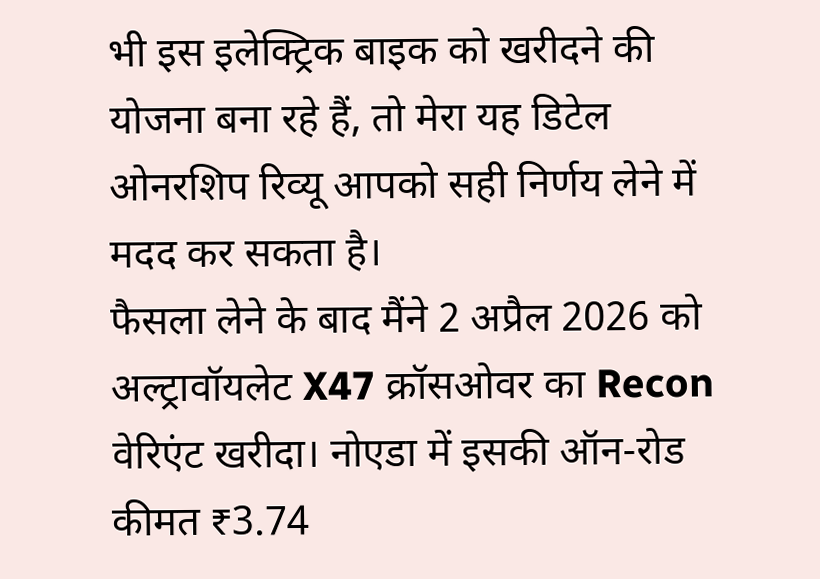भी इस इलेक्ट्रिक बाइक को खरीदने की योजना बना रहे हैं, तो मेरा यह डिटेल ओनरशिप रिव्यू आपको सही निर्णय लेने में मदद कर सकता है।
फैसला लेने के बाद मैंने 2 अप्रैल 2026 को अल्ट्रावॉयलेट X47 क्रॉसओवर का Recon वेरिएंट खरीदा। नोएडा में इसकी ऑन-रोड कीमत ₹3.74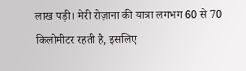लाख पड़ी। मेरी रोज़ाना की यात्रा लगभग 60 से 70 किलोमीटर रहती है, इसलिए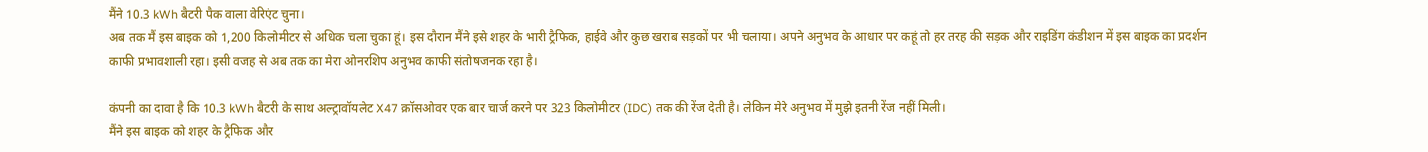मैंने 10.3 kWh बैटरी पैक वाला वेरिएंट चुना।
अब तक मैं इस बाइक को 1,200 किलोमीटर से अधिक चला चुका हूं। इस दौरान मैंने इसे शहर के भारी ट्रैफिक, हाईवे और कुछ खराब सड़कों पर भी चलाया। अपने अनुभव के आधार पर कहूं तो हर तरह की सड़क और राइडिंग कंडीशन में इस बाइक का प्रदर्शन काफी प्रभावशाली रहा। इसी वजह से अब तक का मेरा ओनरशिप अनुभव काफी संतोषजनक रहा है।

कंपनी का दावा है कि 10.3 kWh बैटरी के साथ अल्ट्रावॉयलेट X47 क्रॉसओवर एक बार चार्ज करने पर 323 किलोमीटर (IDC) तक की रेंज देती है। लेकिन मेरे अनुभव में मुझे इतनी रेंज नहीं मिली।
मैंने इस बाइक को शहर के ट्रैफिक और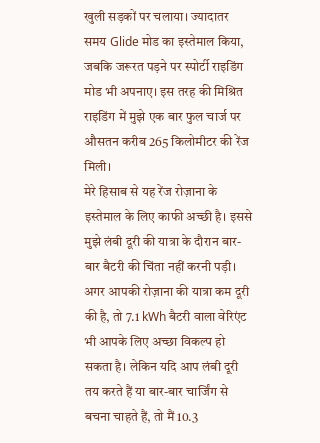खुली सड़कों पर चलाया। ज्यादातर समय Glide मोड का इस्तेमाल किया, जबकि जरूरत पड़ने पर स्पोर्टी राइडिंग मोड भी अपनाए। इस तरह की मिश्रित राइडिंग में मुझे एक बार फुल चार्ज पर औसतन करीब 265 किलोमीटर की रेंज मिली।
मेरे हिसाब से यह रेंज रोज़ाना के इस्तेमाल के लिए काफी अच्छी है। इससे मुझे लंबी दूरी की यात्रा के दौरान बार-बार बैटरी की चिंता नहीं करनी पड़ी। अगर आपकी रोज़ाना की यात्रा कम दूरी की है, तो 7.1 kWh बैटरी वाला वेरिएंट भी आपके लिए अच्छा विकल्प हो सकता है। लेकिन यदि आप लंबी दूरी तय करते हैं या बार-बार चार्जिंग से बचना चाहते हैं, तो मैं 10.3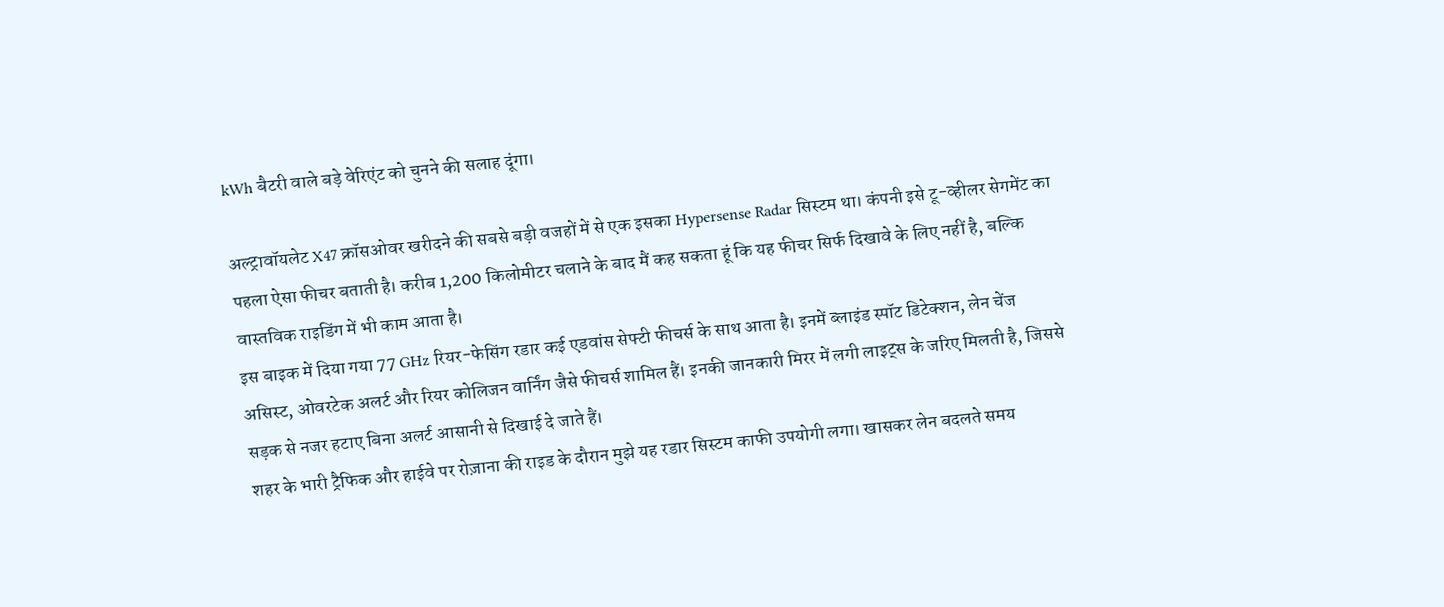kWh बैटरी वाले बड़े वेरिएंट को चुनने की सलाह दूंगा।

अल्ट्रावॉयलेट X47 क्रॉसओवर खरीदने की सबसे बड़ी वजहों में से एक इसका Hypersense Radar सिस्टम था। कंपनी इसे टू-व्हीलर सेगमेंट का पहला ऐसा फीचर बताती है। करीब 1,200 किलोमीटर चलाने के बाद मैं कह सकता हूं कि यह फीचर सिर्फ दिखावे के लिए नहीं है, बल्कि वास्तविक राइडिंग में भी काम आता है।
इस बाइक में दिया गया 77 GHz रियर-फेसिंग रडार कई एडवांस सेफ्टी फीचर्स के साथ आता है। इनमें ब्लाइंड स्पॉट डिटेक्शन, लेन चेंज असिस्ट, ओवरटेक अलर्ट और रियर कोलिजन वार्निंग जैसे फीचर्स शामिल हैं। इनकी जानकारी मिरर में लगी लाइट्स के जरिए मिलती है, जिससे सड़क से नजर हटाए बिना अलर्ट आसानी से दिखाई दे जाते हैं।
शहर के भारी ट्रैफिक और हाईवे पर रोज़ाना की राइड के दौरान मुझे यह रडार सिस्टम काफी उपयोगी लगा। खासकर लेन बदलते समय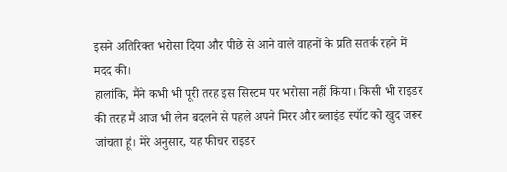इसने अतिरिक्त भरोसा दिया और पीछे से आने वाले वाहनों के प्रति सतर्क रहने में मदद की।
हालांकि, मैंने कभी भी पूरी तरह इस सिस्टम पर भरोसा नहीं किया। किसी भी राइडर की तरह मैं आज भी लेन बदलने से पहले अपने मिरर और ब्लाइंड स्पॉट को खुद जरूर जांचता हूं। मेरे अनुसार, यह फीचर राइडर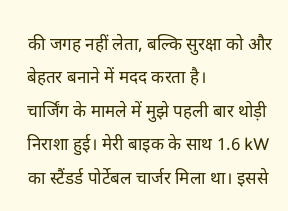की जगह नहीं लेता, बल्कि सुरक्षा को और बेहतर बनाने में मदद करता है।
चार्जिंग के मामले में मुझे पहली बार थोड़ी निराशा हुई। मेरी बाइक के साथ 1.6 kW का स्टैंडर्ड पोर्टेबल चार्जर मिला था। इससे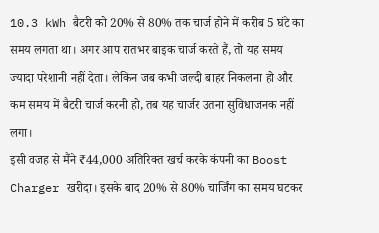10.3 kWh बैटरी को 20% से 80% तक चार्ज होने में करीब 5 घंटे का समय लगता था। अगर आप रातभर बाइक चार्ज करते हैं, तो यह समय ज्यादा परेशानी नहीं देता। लेकिन जब कभी जल्दी बाहर निकलना हो और कम समय में बैटरी चार्ज करनी हो, तब यह चार्जर उतना सुविधाजनक नहीं लगा।
इसी वजह से मैंने ₹44,000 अतिरिक्त खर्च करके कंपनी का Boost Charger खरीदा। इसके बाद 20% से 80% चार्जिंग का समय घटकर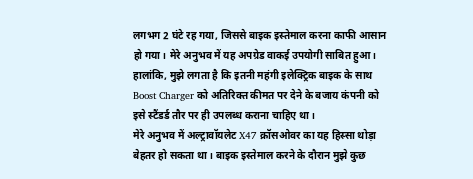लगभग 2 घंटे रह गया, जिससे बाइक इस्तेमाल करना काफी आसान हो गया। मेरे अनुभव में यह अपग्रेड वाकई उपयोगी साबित हुआ। हालांकि, मुझे लगता है कि इतनी महंगी इलेक्ट्रिक बाइक के साथ Boost Charger को अतिरिक्त कीमत पर देने के बजाय कंपनी को इसे स्टैंडर्ड तौर पर ही उपलब्ध कराना चाहिए था।
मेरे अनुभव में अल्ट्रावॉयलेट X47 क्रॉसओवर का यह हिस्सा थोड़ा बेहतर हो सकता था। बाइक इस्तेमाल करने के दौरान मुझे कुछ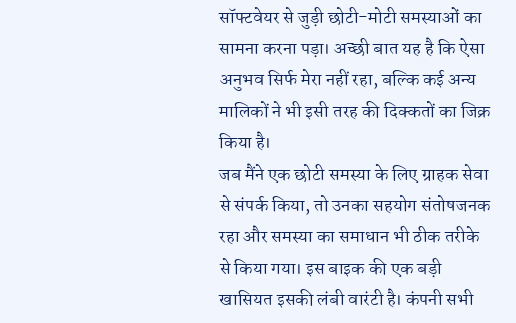सॉफ्टवेयर से जुड़ी छोटी-मोटी समस्याओं का सामना करना पड़ा। अच्छी बात यह है कि ऐसा अनुभव सिर्फ मेरा नहीं रहा, बल्कि कई अन्य मालिकों ने भी इसी तरह की दिक्कतों का जिक्र किया है।
जब मैंने एक छोटी समस्या के लिए ग्राहक सेवा से संपर्क किया, तो उनका सहयोग संतोषजनक रहा और समस्या का समाधान भी ठीक तरीके से किया गया। इस बाइक की एक बड़ी खासियत इसकी लंबी वारंटी है। कंपनी सभी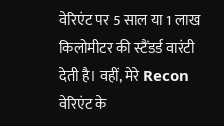वेरिएंट पर 5 साल या 1 लाख किलोमीटर की स्टैंडर्ड वारंटी देती है। वहीं, मेरे Recon वेरिएंट के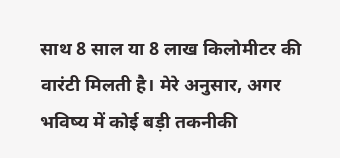साथ 8 साल या 8 लाख किलोमीटर की वारंटी मिलती है। मेरे अनुसार, अगर भविष्य में कोई बड़ी तकनीकी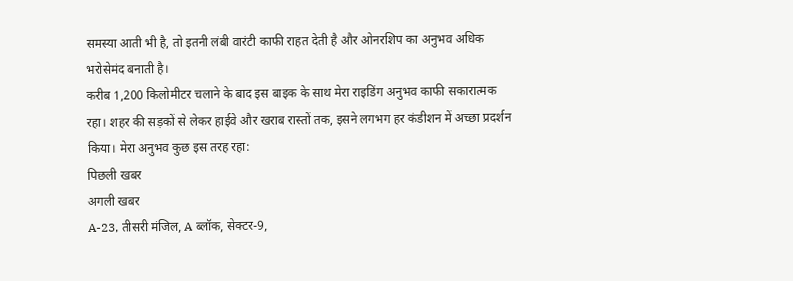समस्या आती भी है, तो इतनी लंबी वारंटी काफी राहत देती है और ओनरशिप का अनुभव अधिक भरोसेमंद बनाती है।
करीब 1,200 किलोमीटर चलाने के बाद इस बाइक के साथ मेरा राइडिंग अनुभव काफी सकारात्मक रहा। शहर की सड़कों से लेकर हाईवे और खराब रास्तों तक, इसने लगभग हर कंडीशन में अच्छा प्रदर्शन किया। मेरा अनुभव कुछ इस तरह रहा:
पिछली खबर
अगली खबर
A-23, तीसरी मंजिल, A ब्लॉक, सेक्टर-9,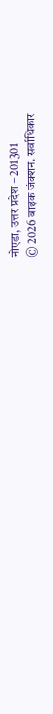नोएडा, उत्तर प्रदेश – 201301
© 2026 बाइक जंक्शन. सर्वाधिकार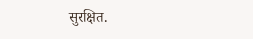सुरक्षित.